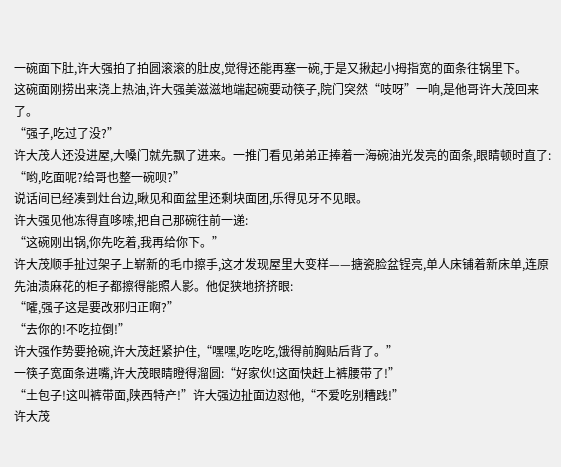一碗面下肚,许大强拍了拍圆滚滚的肚皮,觉得还能再塞一碗,于是又揪起小拇指宽的面条往锅里下。
这碗面刚捞出来浇上热油,许大强美滋滋地端起碗要动筷子,院门突然“吱呀”一响,是他哥许大茂回来了。
“强子,吃过了没?”
许大茂人还没进屋,大嗓门就先飘了进来。一推门看见弟弟正捧着一海碗油光发亮的面条,眼睛顿时直了:
“哟,吃面呢?给哥也整一碗呗?”
说话间已经凑到灶台边,瞅见和面盆里还剩块面团,乐得见牙不见眼。
许大强见他冻得直哆嗦,把自己那碗往前一递:
“这碗刚出锅,你先吃着,我再给你下。”
许大茂顺手扯过架子上崭新的毛巾擦手,这才发现屋里大变样——搪瓷脸盆锃亮,单人床铺着新床单,连原先油渍麻花的柜子都擦得能照人影。他促狭地挤挤眼:
“嚯,强子这是要改邪归正啊?”
“去你的!不吃拉倒!”
许大强作势要抢碗,许大茂赶紧护住,“嘿嘿,吃吃吃,饿得前胸贴后背了。”
一筷子宽面条进嘴,许大茂眼睛瞪得溜圆:“好家伙!这面快赶上裤腰带了!”
“土包子!这叫裤带面,陕西特产!”许大强边扯面边怼他,“不爱吃别糟践!”
许大茂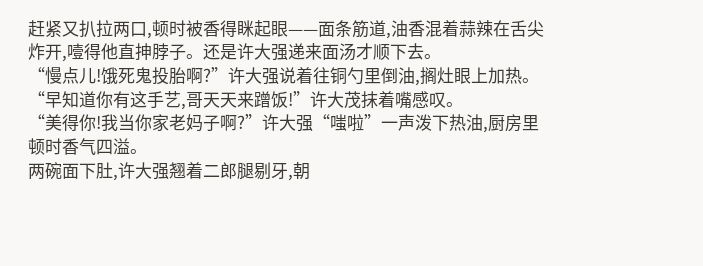赶紧又扒拉两口,顿时被香得眯起眼——面条筋道,油香混着蒜辣在舌尖炸开,噎得他直抻脖子。还是许大强递来面汤才顺下去。
“慢点儿!饿死鬼投胎啊?”许大强说着往铜勺里倒油,搁灶眼上加热。
“早知道你有这手艺,哥天天来蹭饭!”许大茂抹着嘴感叹。
“美得你!我当你家老妈子啊?”许大强“嗤啦”一声泼下热油,厨房里顿时香气四溢。
两碗面下肚,许大强翘着二郎腿剔牙,朝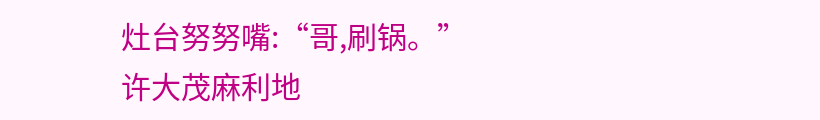灶台努努嘴:“哥,刷锅。”
许大茂麻利地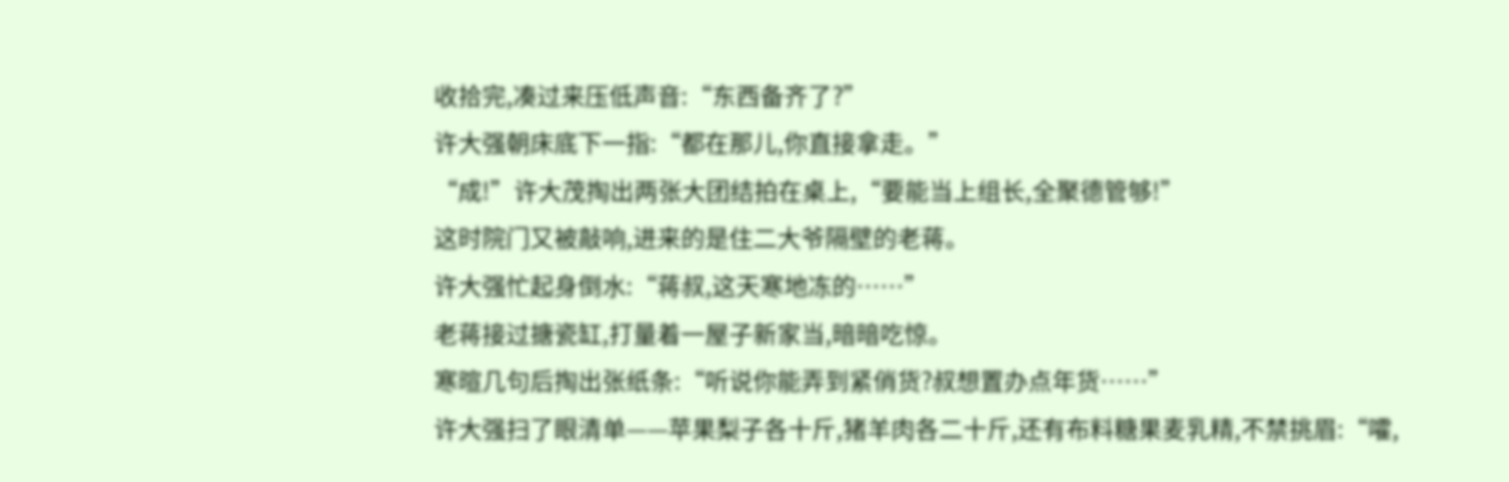收拾完,凑过来压低声音:“东西备齐了?”
许大强朝床底下一指:“都在那儿,你直接拿走。”
“成!”许大茂掏出两张大团结拍在桌上,“要能当上组长,全聚德管够!”
这时院门又被敲响,进来的是住二大爷隔壁的老蒋。
许大强忙起身倒水:“蒋叔,这天寒地冻的……”
老蒋接过搪瓷缸,打量着一屋子新家当,暗暗吃惊。
寒暄几句后掏出张纸条:“听说你能弄到紧俏货?叔想置办点年货……”
许大强扫了眼清单——苹果梨子各十斤,猪羊肉各二十斤,还有布料糖果麦乳精,不禁挑眉:“嚯,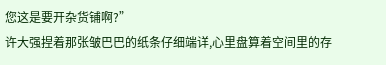您这是要开杂货铺啊?”
许大强捏着那张皱巴巴的纸条仔细端详,心里盘算着空间里的存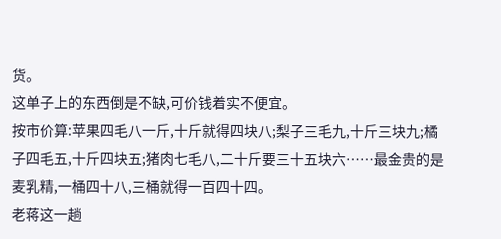货。
这单子上的东西倒是不缺,可价钱着实不便宜。
按市价算:苹果四毛八一斤,十斤就得四块八;梨子三毛九,十斤三块九;橘子四毛五,十斤四块五;猪肉七毛八,二十斤要三十五块六……最金贵的是麦乳精,一桶四十八,三桶就得一百四十四。
老蒋这一趟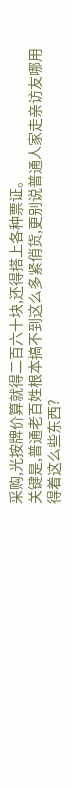采购,光按牌价算就得二百六十块,还得搭上各种票证。
关键是,普通老百姓根本搞不到这么多紧俏货,更别说普通人家走亲访友哪用得着这么些东西?